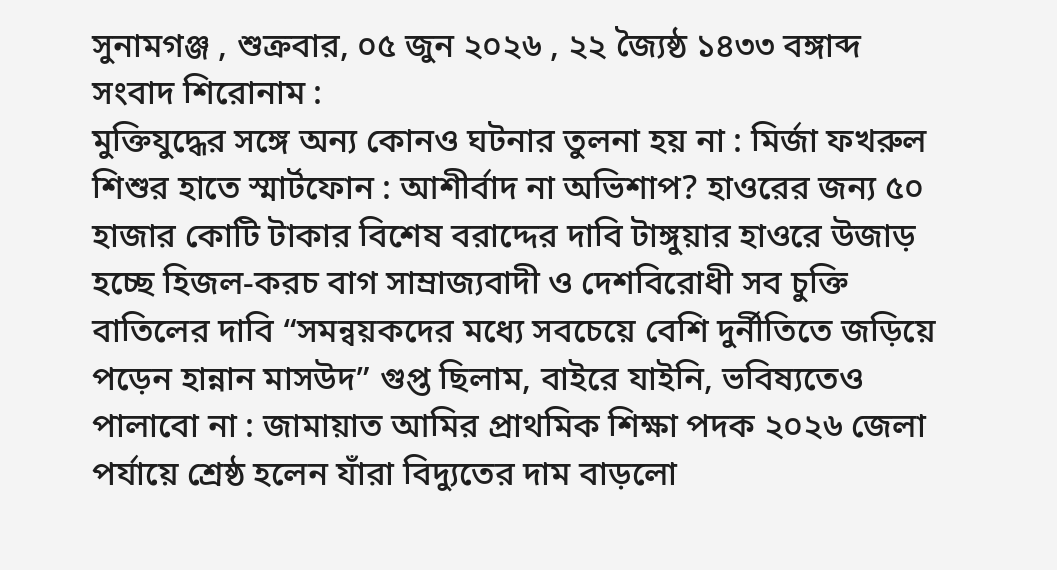সুনামগঞ্জ , শুক্রবার, ০৫ জুন ২০২৬ , ২২ জ্যৈষ্ঠ ১৪৩৩ বঙ্গাব্দ
সংবাদ শিরোনাম :
মুক্তিযুদ্ধের সঙ্গে অন্য কোনও ঘটনার তুলনা হয় না : মির্জা ফখরুল শিশুর হাতে স্মার্টফোন : আশীর্বাদ না অভিশাপ? হাওরের জন্য ৫০ হাজার কোটি টাকার বিশেষ বরাদ্দের দাবি টাঙ্গুয়ার হাওরে উজাড় হচ্ছে হিজল-করচ বাগ সাম্রাজ্যবাদী ও দেশবিরোধী সব চুক্তি বাতিলের দাবি “সমন্বয়কদের মধ্যে সবচেয়ে বেশি দুর্নীতিতে জড়িয়ে পড়েন হান্নান মাসউদ” গুপ্ত ছিলাম, বাইরে যাইনি, ভবিষ্যতেও পালাবো না : জামায়াত আমির প্রাথমিক শিক্ষা পদক ২০২৬ জেলা পর্যায়ে শ্রেষ্ঠ হলেন যাঁরা বিদ্যুতের দাম বাড়লো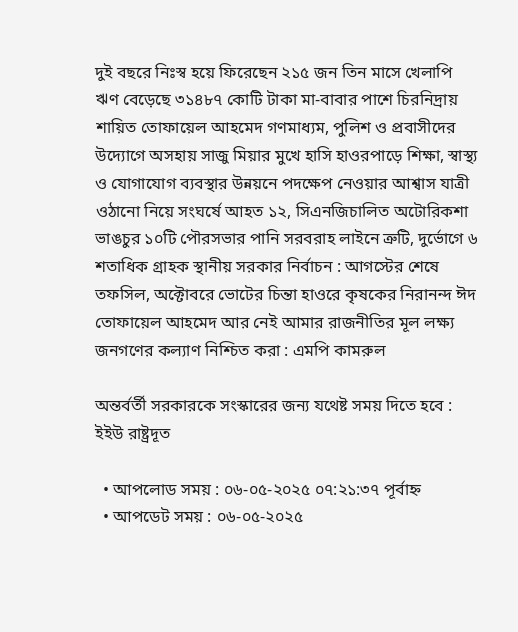দুই বছরে নিঃস্ব হয়ে ফিরেছেন ২১৫ জন তিন মাসে খেলাপি ঋণ বেড়েছে ৩১৪৮৭ কোটি টাকা মা-বাবার পাশে চিরনিদ্রায় শায়িত তোফায়েল আহমেদ গণমাধ্যম, পুলিশ ও প্রবাসীদের উদ্যোগে অসহায় সাজু মিয়ার মুখে হাসি হাওরপাড়ে শিক্ষা, স্বাস্থ্য ও যোগাযোগ ব্যবস্থার উন্নয়নে পদক্ষেপ নেওয়ার আশ্বাস যাত্রী ওঠানো নিয়ে সংঘর্ষে আহত ১২, সিএনজিচালিত অটোরিকশা ভাঙচুর ১০টি পৌরসভার পানি সরবরাহ লাইনে ত্রুটি, দুর্ভোগে ৬ শতাধিক গ্রাহক স্থানীয় সরকার নির্বাচন : আগস্টের শেষে তফসিল, অক্টোবরে ভোটের চিন্তা হাওরে কৃষকের নিরানন্দ ঈদ তোফায়েল আহমেদ আর নেই আমার রাজনীতির মূল লক্ষ্য জনগণের কল্যাণ নিশ্চিত করা : এমপি কামরুল

অন্তর্বর্তী সরকারকে সংস্কারের জন্য যথেষ্ট সময় দিতে হবে : ইইউ রাষ্ট্রদূত

  • আপলোড সময় : ০৬-০৫-২০২৫ ০৭:২১:৩৭ পূর্বাহ্ন
  • আপডেট সময় : ০৬-০৫-২০২৫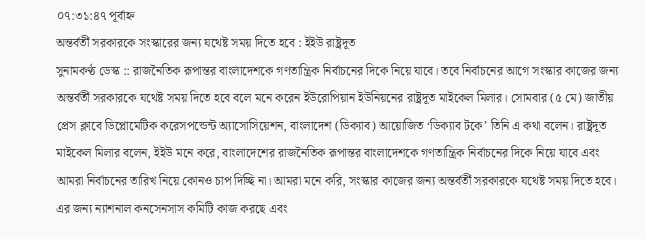০৭:৩১:৪৭ পূর্বাহ্ন
অন্তর্বর্তী সরকারকে সংস্কারের জন্য যথেষ্ট সময় দিতে হবে : ইইউ রাষ্ট্রদূত
সুনামকণ্ঠ ডেস্ক :: রাজনৈতিক রূপান্তর বাংলাদেশকে গণতান্ত্রিক নির্বাচনের দিকে নিয়ে যাবে। তবে নির্বাচনের আগে সংস্কার কাজের জন্য অন্তর্বর্তী সরকারকে যথেষ্ট সময় দিতে হবে বলে মনে করেন ইউরোপিয়ান ইউনিয়নের রাষ্ট্রদূত মাইকেল মিলার। সোমবার (৫ মে) জাতীয় প্রেস ক্লাবে ডিপ্লোমেটিক করেসপন্ডেন্ট অ্যাসোসিয়েশন, বাংলাদেশ (ডিক্যাব) আয়োজিত ‘ডিক্যাব টকে’ তিনি এ কথা বলেন। রাষ্ট্রদূত মাইকেল মিলার বলেন, ইইউ মনে করে, বাংলাদেশের রাজনৈতিক রূপান্তর বাংলাদেশকে গণতান্ত্রিক নির্বাচনের দিকে নিয়ে যাবে এবং আমরা নির্বাচনের তারিখ নিয়ে কোনও চাপ দিচ্ছি না। আমরা মনে করি, সংস্কার কাজের জন্য অন্তর্বর্তী সরকারকে যথেষ্ট সময় দিতে হবে। এর জন্য ন্যাশনাল কনসেনসাস কমিটি কাজ করছে এবং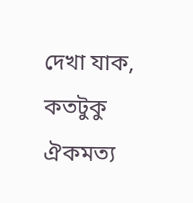দেখা যাক, কতটুকু ঐকমত্য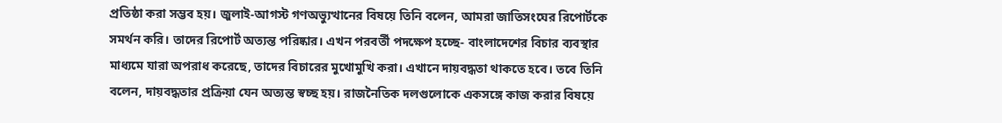প্রতিষ্ঠা করা সম্ভব হয়। জুলাই-আগস্ট গণঅভ্যুত্থানের বিষয়ে তিনি বলেন, আমরা জাতিসংঘের রিপোর্টকে সমর্থন করি। তাদের রিপোর্ট অত্যন্ত পরিষ্কার। এখন পরবর্তী পদক্ষেপ হচ্ছে- বাংলাদেশের বিচার ব্যবস্থার মাধ্যমে যারা অপরাধ করেছে, তাদের বিচারের মুখোমুখি করা। এখানে দায়বদ্ধতা থাকতে হবে। তবে তিনি বলেন, দায়বদ্ধতার প্রক্রিয়া যেন অত্যন্ত স্বচ্ছ হয়। রাজনৈতিক দলগুলোকে একসঙ্গে কাজ করার বিষয়ে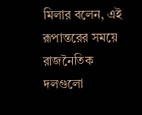মিলার বলেন, এই রূপান্তরের সময়ে রাজনৈতিক দলগুলো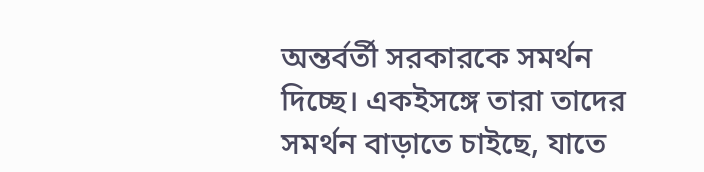অন্তর্বর্তী সরকারকে সমর্থন দিচ্ছে। একইসঙ্গে তারা তাদের সমর্থন বাড়াতে চাইছে, যাতে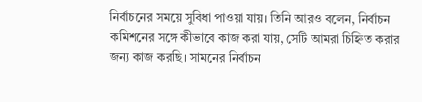নির্বাচনের সময়ে সুবিধা পাওয়া যায়। তিনি আরও বলেন, নির্বাচন কমিশনের সঙ্গে কীভাবে কাজ করা যায়, সেটি আমরা চিহ্নিত করার জন্য কাজ করছি। সামনের নির্বাচন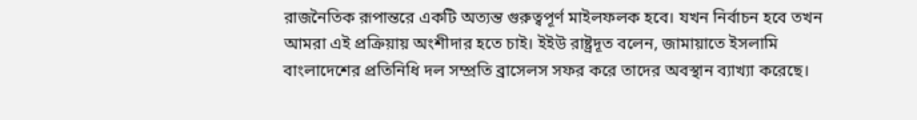রাজনৈতিক রূপান্তরে একটি অত্যন্ত গুরুত্বপূর্ণ মাইলফলক হবে। যখন নির্বাচন হবে তখন আমরা এই প্রক্রিয়ায় অংশীদার হতে চাই। ইইউ রাষ্ট্রদূত বলেন, জামায়াতে ইসলামি বাংলাদেশের প্রতিনিধি দল সম্প্রতি ব্রাসেলস সফর করে তাদের অবস্থান ব্যাখ্যা করেছে।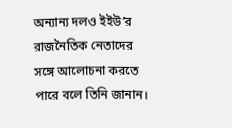অন্যান্য দলও ইইউ’র রাজনৈতিক নেতাদের সঙ্গে আলোচনা করতে পারে বলে তিনি জানান।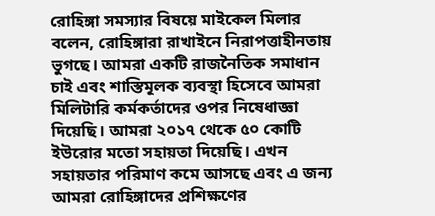রোহিঙ্গা সমস্যার বিষয়ে মাইকেল মিলার বলেন, রোহিঙ্গারা রাখাইনে নিরাপত্তাহীনতায় ভুগছে। আমরা একটি রাজনৈতিক সমাধান চাই এবং শাস্তিমূলক ব্যবস্থা হিসেবে আমরা মিলিটারি কর্মকর্তাদের ওপর নিষেধাজ্ঞা দিয়েছি। আমরা ২০১৭ থেকে ৫০ কোটি ইউরোর মতো সহায়তা দিয়েছি। এখন সহায়তার পরিমাণ কমে আসছে এবং এ জন্য আমরা রোহিঙ্গাদের প্রশিক্ষণের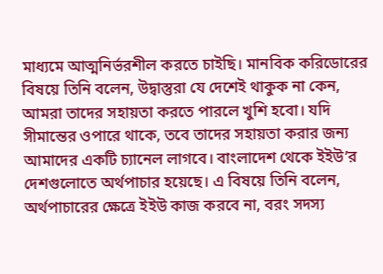মাধ্যমে আত্মনির্ভরশীল করতে চাইছি। মানবিক করিডোরের বিষয়ে তিনি বলেন, উদ্বাস্তুরা যে দেশেই থাকুক না কেন, আমরা তাদের সহায়তা করতে পারলে খুশি হবো। যদি সীমান্তের ওপারে থাকে, তবে তাদের সহায়তা করার জন্য আমাদের একটি চ্যানেল লাগবে। বাংলাদেশ থেকে ইইউ’র দেশগুলোতে অর্থপাচার হয়েছে। এ বিষয়ে তিনি বলেন, অর্থপাচারের ক্ষেত্রে ইইউ কাজ করবে না, বরং সদস্য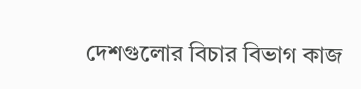দেশগুলোর বিচার বিভাগ কাজ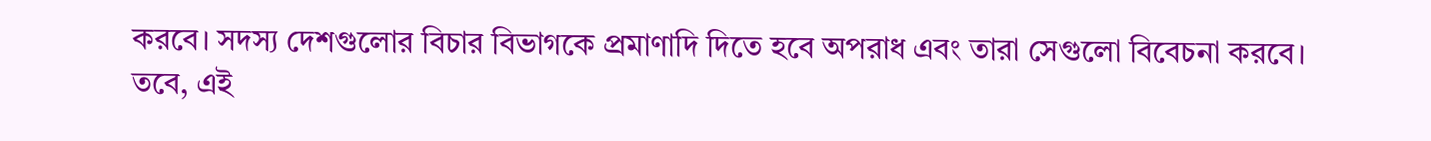করবে। সদস্য দেশগুলোর বিচার বিভাগকে প্রমাণাদি দিতে হবে অপরাধ এবং তারা সেগুলো বিবেচনা করবে। তবে, এই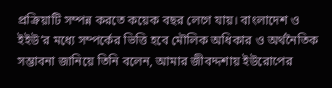প্রক্রিয়াটি সম্পন্ন করতে কয়েক বছর লেগে যায়। বাংলাদেশ ও ইইউ’র মধ্যে সম্পর্কের ভিত্তি হবে মৌলিক অধিকার ও অর্থনৈতিক সম্ভাবনা জানিয়ে তিনি বলেন, আমার জীবদ্দশায় ইউরোপের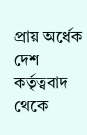প্রায় অর্ধেক দেশ কর্তৃত্ববাদ থেকে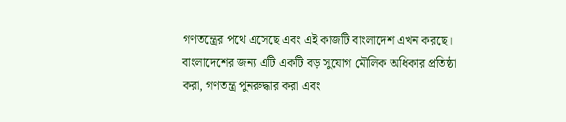গণতন্ত্রের পথে এসেছে এবং এই কাজটি বাংলাদেশ এখন করছে। বাংলাদেশের জন্য এটি একটি বড় সুযোগ মৌলিক অধিকার প্রতিষ্ঠা করা, গণতন্ত্র পুনরুদ্ধার করা এবং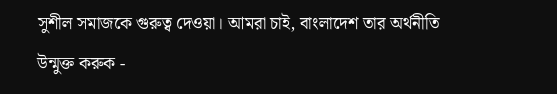সুশীল সমাজকে গুরুত্ব দেওয়া। আমরা চাই, বাংলাদেশ তার অর্থনীতি উন্মুক্ত করুক -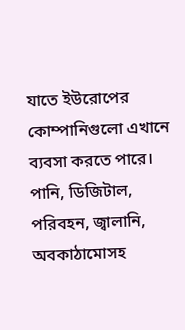যাতে ইউরোপের কোম্পানিগুলো এখানে ব্যবসা করতে পারে। পানি, ডিজিটাল, পরিবহন, জ্বালানি, অবকাঠামোসহ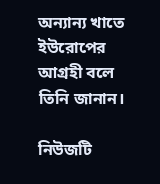অন্যান্য খাতে ইউরোপের আগ্রহী বলে তিনি জানান।

নিউজটি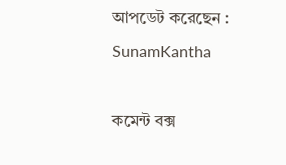আপডেট করেছেন : SunamKantha

কমেন্ট বক্স